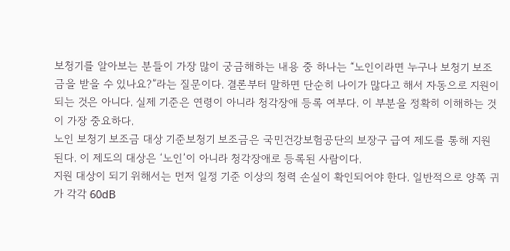보청기를 알아보는 분들이 가장 많이 궁금해하는 내용 중 하나는 “노인이라면 누구나 보청기 보조금을 받을 수 있나요?”라는 질문이다. 결론부터 말하면 단순히 나이가 많다고 해서 자동으로 지원이 되는 것은 아니다. 실제 기준은 연령이 아니라 청각장애 등록 여부다. 이 부분을 정확히 이해하는 것이 가장 중요하다.
노인 보청기 보조금 대상 기준보청기 보조금은 국민건강보험공단의 보장구 급여 제도를 통해 지원된다. 이 제도의 대상은 ‘노인’이 아니라 청각장애로 등록된 사람이다.
지원 대상이 되기 위해서는 먼저 일정 기준 이상의 청력 손실이 확인되어야 한다. 일반적으로 양쪽 귀가 각각 60dB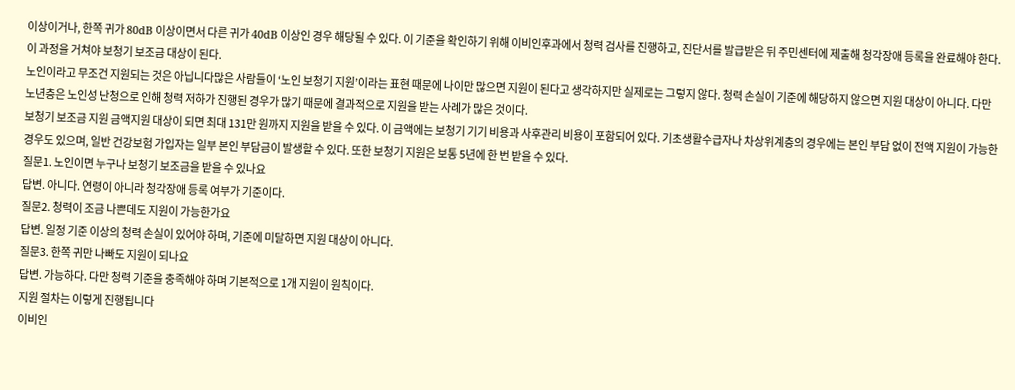이상이거나, 한쪽 귀가 80dB 이상이면서 다른 귀가 40dB 이상인 경우 해당될 수 있다. 이 기준을 확인하기 위해 이비인후과에서 청력 검사를 진행하고, 진단서를 발급받은 뒤 주민센터에 제출해 청각장애 등록을 완료해야 한다. 이 과정을 거쳐야 보청기 보조금 대상이 된다.
노인이라고 무조건 지원되는 것은 아닙니다많은 사람들이 ‘노인 보청기 지원’이라는 표현 때문에 나이만 많으면 지원이 된다고 생각하지만 실제로는 그렇지 않다. 청력 손실이 기준에 해당하지 않으면 지원 대상이 아니다. 다만 노년층은 노인성 난청으로 인해 청력 저하가 진행된 경우가 많기 때문에 결과적으로 지원을 받는 사례가 많은 것이다.
보청기 보조금 지원 금액지원 대상이 되면 최대 131만 원까지 지원을 받을 수 있다. 이 금액에는 보청기 기기 비용과 사후관리 비용이 포함되어 있다. 기초생활수급자나 차상위계층의 경우에는 본인 부담 없이 전액 지원이 가능한 경우도 있으며, 일반 건강보험 가입자는 일부 본인 부담금이 발생할 수 있다. 또한 보청기 지원은 보통 5년에 한 번 받을 수 있다.
질문1. 노인이면 누구나 보청기 보조금을 받을 수 있나요
답변. 아니다. 연령이 아니라 청각장애 등록 여부가 기준이다.
질문2. 청력이 조금 나쁜데도 지원이 가능한가요
답변. 일정 기준 이상의 청력 손실이 있어야 하며, 기준에 미달하면 지원 대상이 아니다.
질문3. 한쪽 귀만 나빠도 지원이 되나요
답변. 가능하다. 다만 청력 기준을 충족해야 하며 기본적으로 1개 지원이 원칙이다.
지원 절차는 이렇게 진행됩니다
이비인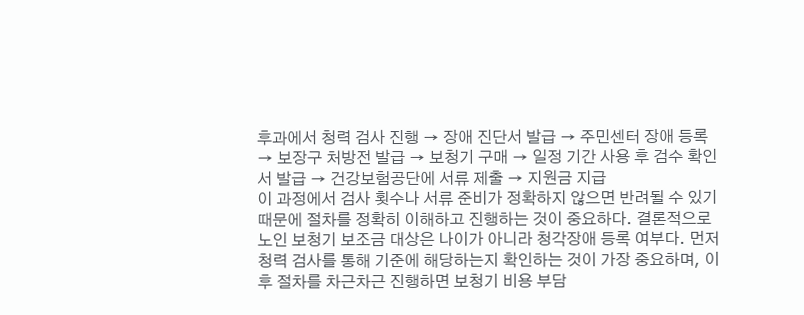후과에서 청력 검사 진행 → 장애 진단서 발급 → 주민센터 장애 등록 → 보장구 처방전 발급 → 보청기 구매 → 일정 기간 사용 후 검수 확인서 발급 → 건강보험공단에 서류 제출 → 지원금 지급
이 과정에서 검사 횟수나 서류 준비가 정확하지 않으면 반려될 수 있기 때문에 절차를 정확히 이해하고 진행하는 것이 중요하다. 결론적으로 노인 보청기 보조금 대상은 나이가 아니라 청각장애 등록 여부다. 먼저 청력 검사를 통해 기준에 해당하는지 확인하는 것이 가장 중요하며, 이후 절차를 차근차근 진행하면 보청기 비용 부담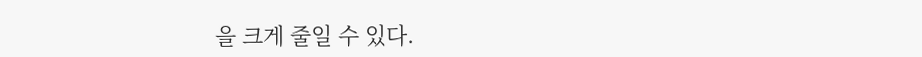을 크게 줄일 수 있다.